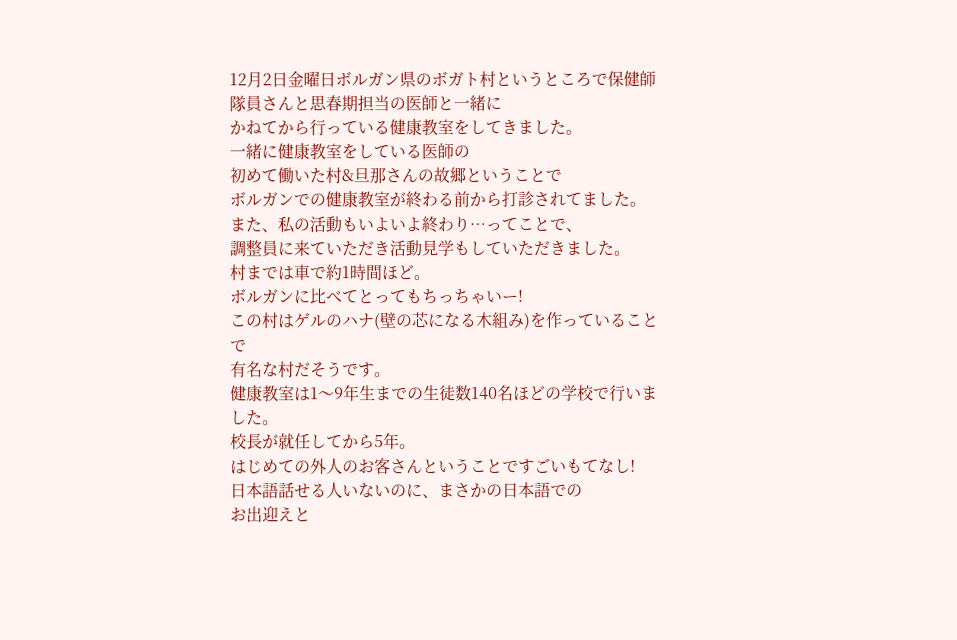12月2日金曜日ボルガン県のボガト村というところで保健師隊員さんと思春期担当の医師と一緒に
かねてから行っている健康教室をしてきました。
一緒に健康教室をしている医師の
初めて働いた村&旦那さんの故郷ということで
ボルガンでの健康教室が終わる前から打診されてました。
また、私の活動もいよいよ終わり…ってことで、
調整員に来ていただき活動見学もしていただきました。
村までは車で約1時間ほど。
ボルガンに比べてとってもちっちゃいー!
この村はゲルのハナ(壁の芯になる木組み)を作っていることで
有名な村だそうです。
健康教室は1〜9年生までの生徒数140名ほどの学校で行いました。
校長が就任してから5年。
はじめての外人のお客さんということですごいもてなし!
日本語話せる人いないのに、まさかの日本語での
お出迎えと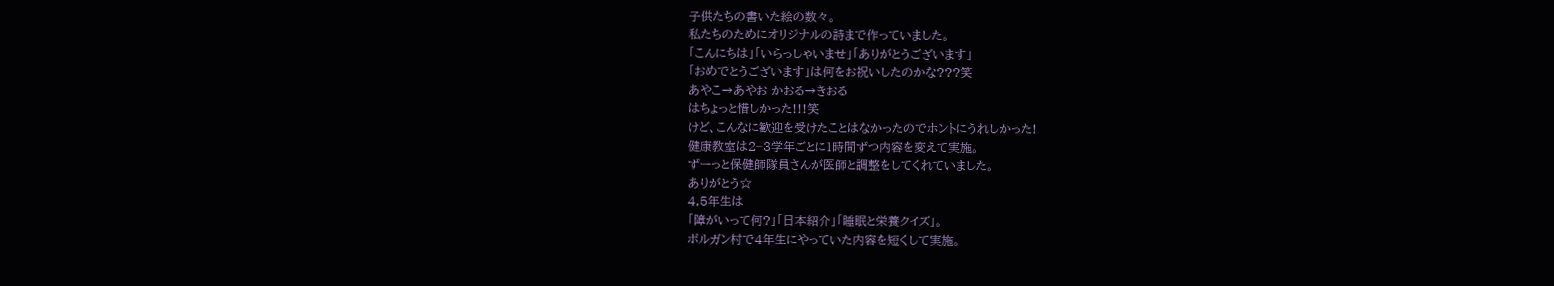子供たちの書いた絵の数々。
私たちのためにオリジナルの詩まで作っていました。
「こんにちは」「いらっしゃいませ」「ありがとうございます」
「おめでとうございます」は何をお祝いしたのかな???笑
あやこ→あやお かおる→きおる
はちょっと惜しかった!!!笑
けど、こんなに歓迎を受けたことはなかったのでホントにうれしかった!
健康教室は2−3学年ごとに1時間ずつ内容を変えて実施。
ずーっと保健師隊員さんが医師と調整をしてくれていました。
ありがとう☆
4,5年生は
「障がいって何?」「日本紹介」「睡眠と栄養クイズ」。
ボルガン村で4年生にやっていた内容を短くして実施。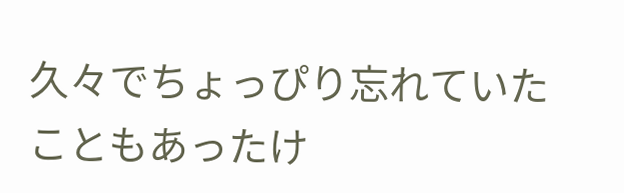久々でちょっぴり忘れていたこともあったけ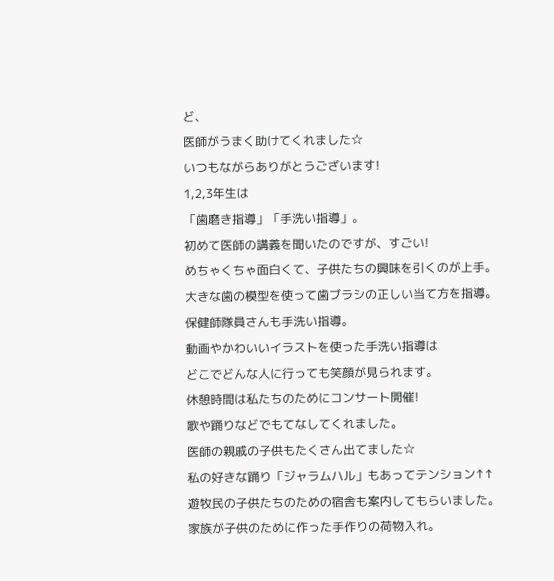ど、
医師がうまく助けてくれました☆
いつもながらありがとうございます!
1,2,3年生は
「歯磨き指導」「手洗い指導」。
初めて医師の講義を聞いたのですが、すごい!
めちゃくちゃ面白くて、子供たちの興味を引くのが上手。
大きな歯の模型を使って歯ブラシの正しい当て方を指導。
保健師隊員さんも手洗い指導。
動画やかわいいイラストを使った手洗い指導は
どこでどんな人に行っても笑顔が見られます。
休憩時間は私たちのためにコンサート開催!
歌や踊りなどでもてなしてくれました。
医師の親戚の子供もたくさん出てました☆
私の好きな踊り「ジャラムハル」もあってテンション↑↑
遊牧民の子供たちのための宿舎も案内してもらいました。
家族が子供のために作った手作りの荷物入れ。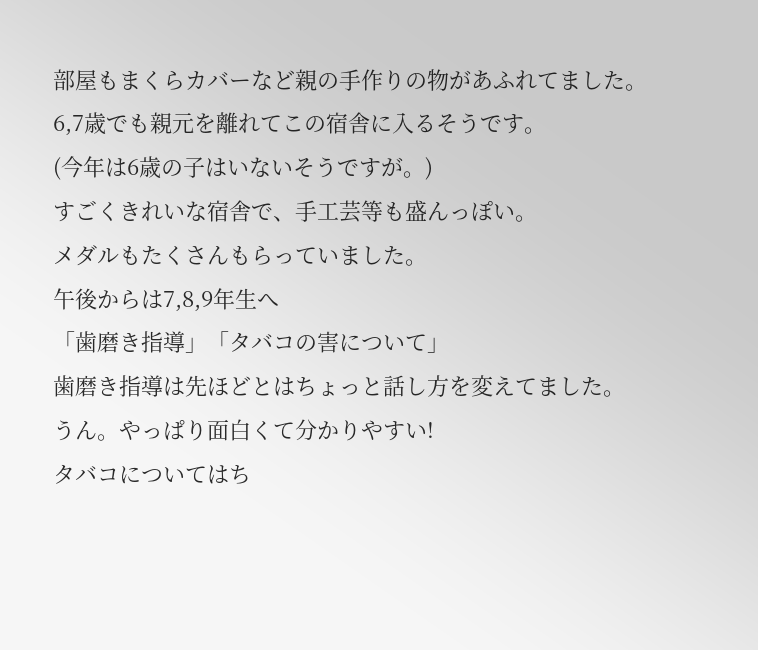部屋もまくらカバーなど親の手作りの物があふれてました。
6,7歳でも親元を離れてこの宿舎に入るそうです。
(今年は6歳の子はいないそうですが。)
すごくきれいな宿舎で、手工芸等も盛んっぽい。
メダルもたくさんもらっていました。
午後からは7,8,9年生へ
「歯磨き指導」「タバコの害について」
歯磨き指導は先ほどとはちょっと話し方を変えてました。
うん。やっぱり面白くて分かりやすい!
タバコについてはち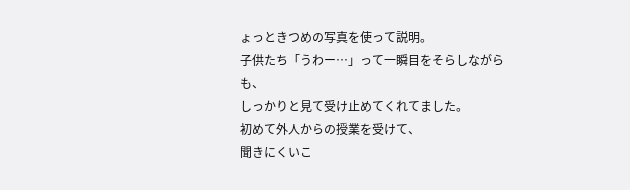ょっときつめの写真を使って説明。
子供たち「うわー…」って一瞬目をそらしながらも、
しっかりと見て受け止めてくれてました。
初めて外人からの授業を受けて、
聞きにくいこ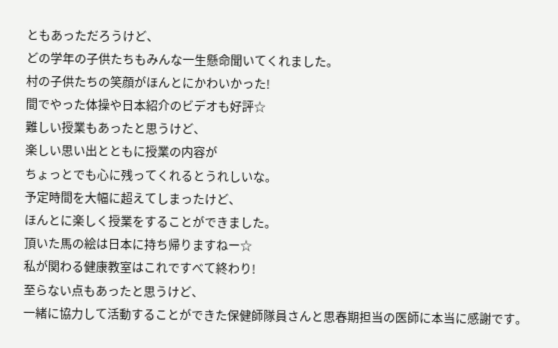ともあっただろうけど、
どの学年の子供たちもみんな一生懸命聞いてくれました。
村の子供たちの笑顔がほんとにかわいかった!
間でやった体操や日本紹介のビデオも好評☆
難しい授業もあったと思うけど、
楽しい思い出とともに授業の内容が
ちょっとでも心に残ってくれるとうれしいな。
予定時間を大幅に超えてしまったけど、
ほんとに楽しく授業をすることができました。
頂いた馬の絵は日本に持ち帰りますねー☆
私が関わる健康教室はこれですべて終わり!
至らない点もあったと思うけど、
一緒に協力して活動することができた保健師隊員さんと思春期担当の医師に本当に感謝です。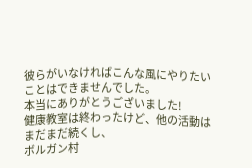彼らがいなければこんな風にやりたいことはできませんでした。
本当にありがとうございました!
健康教室は終わったけど、他の活動はまだまだ続くし、
ボルガン村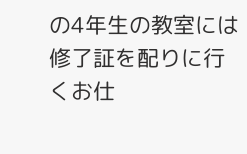の4年生の教室には修了証を配りに行くお仕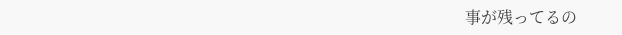事が残ってるの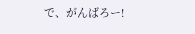で、がんばろー!